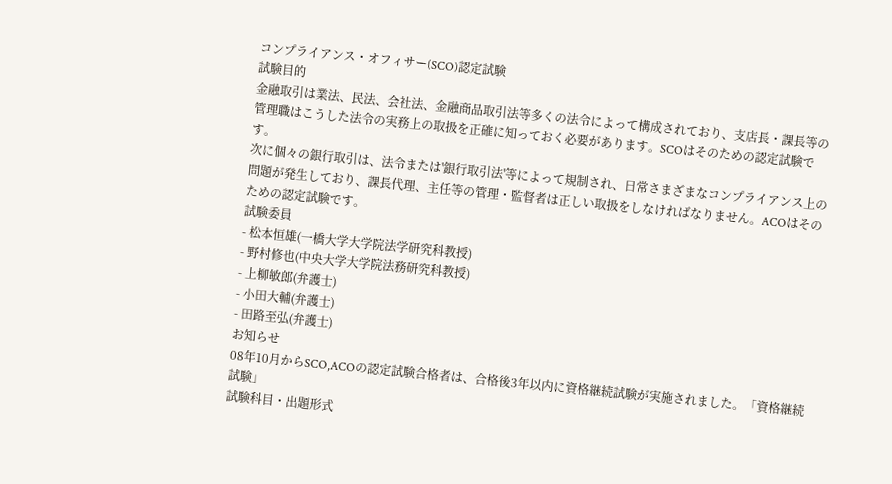コンプライアンス・オフィサー(SCO)認定試験
試験目的
金融取引は業法、民法、会社法、金融商品取引法等多くの法令によって構成されており、支店長・課長等の管理職はこうした法令の実務上の取扱を正確に知っておく必要があります。SCOはそのための認定試験です。
次に個々の銀行取引は、法令または'銀行取引法'等によって規制され、日常さまざまなコンプライアンス上の問題が発生しており、課長代理、主任等の管理・監督者は正しい取扱をしなければなりません。ACOはそのための認定試験です。
試験委員
- 松本恒雄(一橋大学大学院法学研究科教授)
- 野村修也(中央大学大学院法務研究科教授)
- 上柳敏郎(弁護士)
- 小田大輔(弁護士)
- 田路至弘(弁護士)
お知らせ
08年10月からSCO,ACOの認定試験合格者は、合格後3年以内に資格継続試験が実施されました。「資格継続試験」
試験科目・出題形式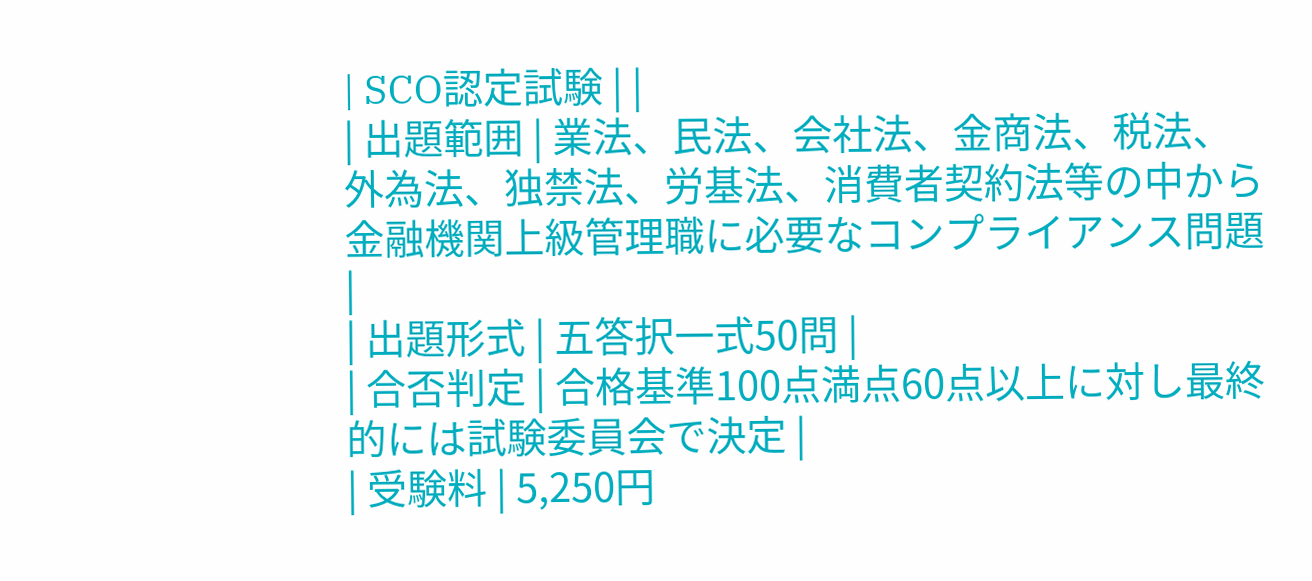| SCO認定試験 | |
| 出題範囲 | 業法、民法、会社法、金商法、税法、外為法、独禁法、労基法、消費者契約法等の中から金融機関上級管理職に必要なコンプライアンス問題 |
| 出題形式 | 五答択一式50問 |
| 合否判定 | 合格基準100点満点60点以上に対し最終的には試験委員会で決定 |
| 受験料 | 5,250円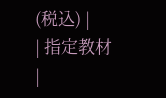(税込) |
| 指定教材 |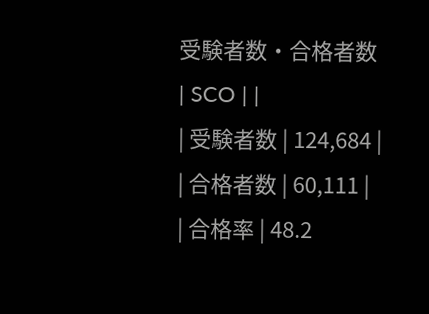受験者数・合格者数
| SCO | |
| 受験者数 | 124,684 |
| 合格者数 | 60,111 |
| 合格率 | 48.2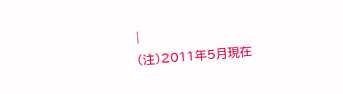|
(注)2011年5月現在